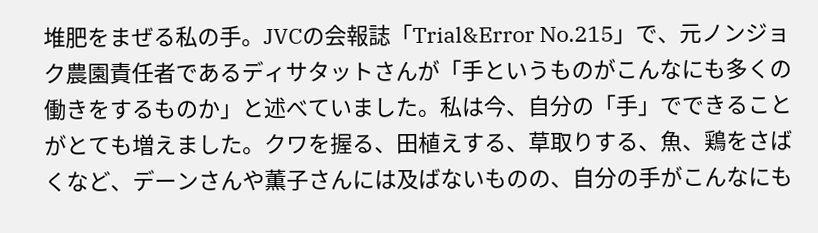堆肥をまぜる私の手。JVCの会報誌「Trial&Error No.215」で、元ノンジョク農園責任者であるディサタットさんが「手というものがこんなにも多くの働きをするものか」と述べていました。私は今、自分の「手」でできることがとても増えました。クワを握る、田植えする、草取りする、魚、鶏をさばくなど、デーンさんや薫子さんには及ばないものの、自分の手がこんなにも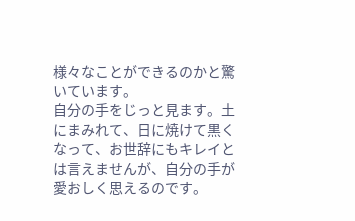様々なことができるのかと驚いています。
自分の手をじっと見ます。土にまみれて、日に焼けて黒くなって、お世辞にもキレイとは言えませんが、自分の手が愛おしく思えるのです。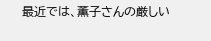最近では、薫子さんの厳しい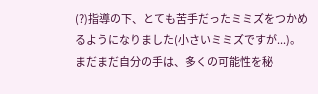(?)指導の下、とても苦手だったミミズをつかめるようになりました(小さいミミズですが...)。
まだまだ自分の手は、多くの可能性を秘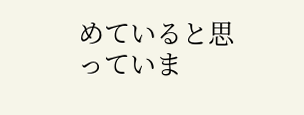めていると思っていま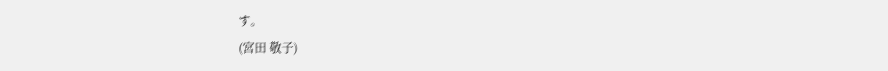す。
(宮田 敬子)